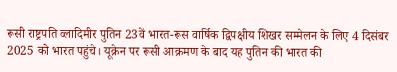रूसी राष्ट्रपति व्लादिमीर पुतिन 23वें भारत-रूस वार्षिक द्विपक्षीय शिखर सम्मेलन के लिए 4 दिसंबर 2025 को भारत पहुंचे। यूक्रेन पर रूसी आक्रमण के बाद यह पुतिन की भारत की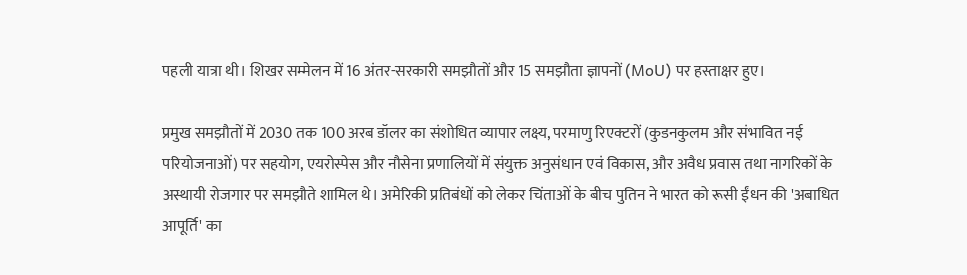पहली यात्रा थी। शिखर सम्मेलन में 16 अंतर-सरकारी समझौतों और 15 समझौता ज्ञापनों (MoU) पर हस्ताक्षर हुए।

प्रमुख समझौतों में 2030 तक 100 अरब डॉलर का संशोधित व्यापार लक्ष्य, परमाणु रिएक्टरों (कुडनकुलम और संभावित नई परियोजनाओं) पर सहयोग, एयरोस्पेस और नौसेना प्रणालियों में संयुक्त अनुसंधान एवं विकास, और अवैध प्रवास तथा नागरिकों के अस्थायी रोजगार पर समझौते शामिल थे। अमेरिकी प्रतिबंधों को लेकर चिंताओं के बीच पुतिन ने भारत को रूसी ईंधन की 'अबाधित आपूर्ति' का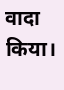वादा किया।